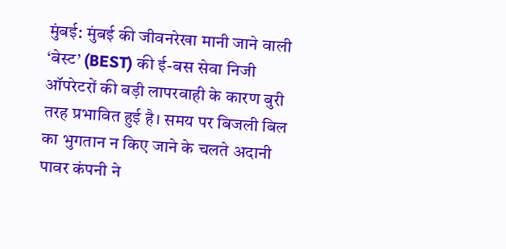मुंबई: मुंबई की जीवनरेखा मानी जाने वाली ‘बेस्ट’ (BEST) की ई-बस सेवा निजी ऑपरेटरों की बड़ी लापरवाही के कारण बुरी तरह प्रभावित हुई है। समय पर बिजली बिल का भुगतान न किए जाने के चलते अदानी पावर कंपनी ने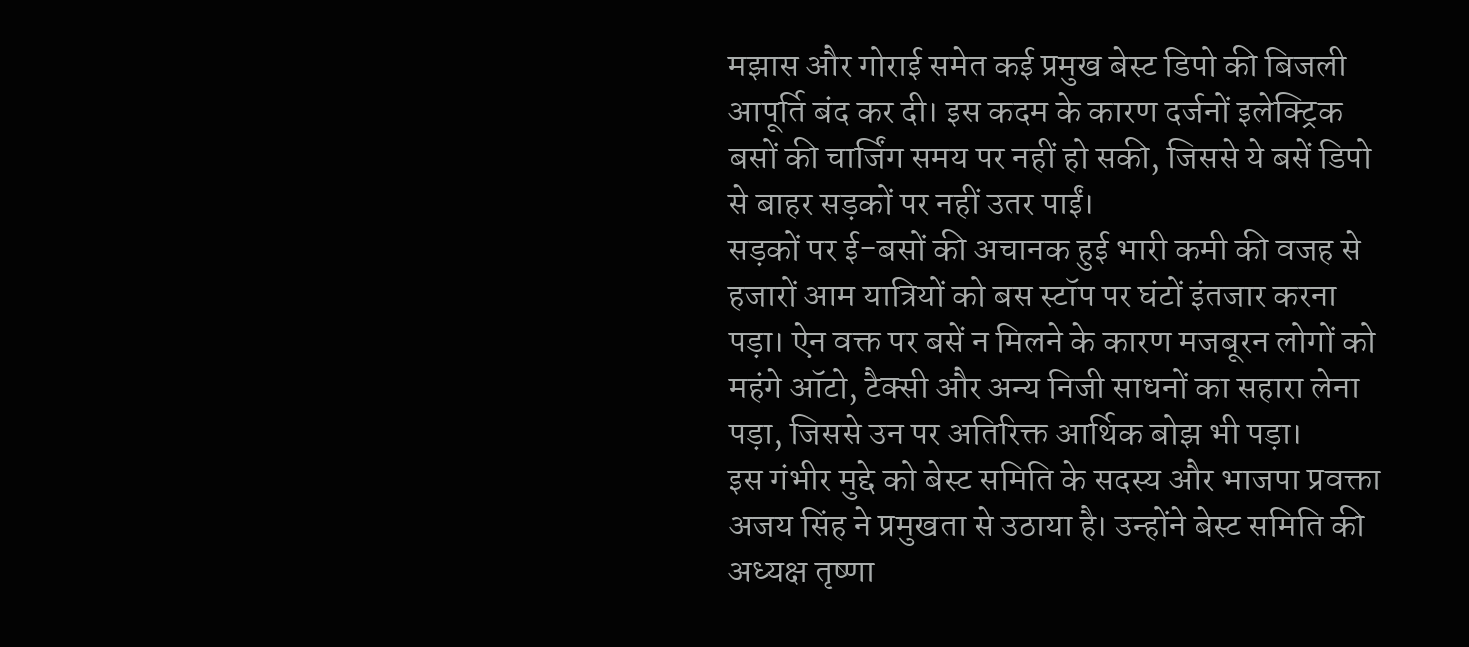मझास और गोराई समेत कई प्रमुख बेस्ट डिपो की बिजली आपूर्ति बंद कर दी। इस कदम के कारण दर्जनों इलेक्ट्रिक बसों की चार्जिंग समय पर नहीं हो सकी, जिससे ये बसें डिपो से बाहर सड़कों पर नहीं उतर पाईं।
सड़कों पर ई-बसों की अचानक हुई भारी कमी की वजह से हजारों आम यात्रियों को बस स्टॉप पर घंटों इंतजार करना पड़ा। ऐन वक्त पर बसें न मिलने के कारण मजबूरन लोगों को महंगे ऑटो, टैक्सी और अन्य निजी साधनों का सहारा लेना पड़ा, जिससे उन पर अतिरिक्त आर्थिक बोझ भी पड़ा।
इस गंभीर मुद्दे को बेस्ट समिति के सदस्य और भाजपा प्रवक्ता अजय सिंह ने प्रमुखता से उठाया है। उन्होंने बेस्ट समिति की अध्यक्ष तृष्णा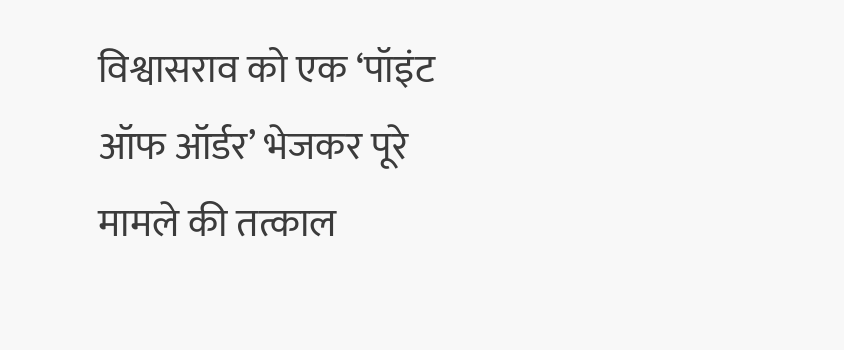विश्वासराव को एक ‘पॉइंट ऑफ ऑर्डर’ भेजकर पूरे मामले की तत्काल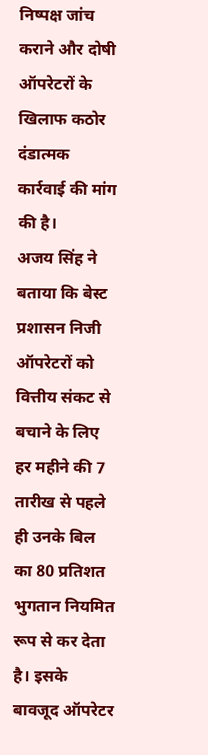निष्पक्ष जांच कराने और दोषी ऑपरेटरों के खिलाफ कठोर दंडात्मक कार्रवाई की मांग की है।
अजय सिंह ने बताया कि बेस्ट प्रशासन निजी ऑपरेटरों को वित्तीय संकट से बचाने के लिए हर महीने की 7 तारीख से पहले ही उनके बिल का 80 प्रतिशत भुगतान नियमित रूप से कर देता है। इसके बावजूद ऑपरेटर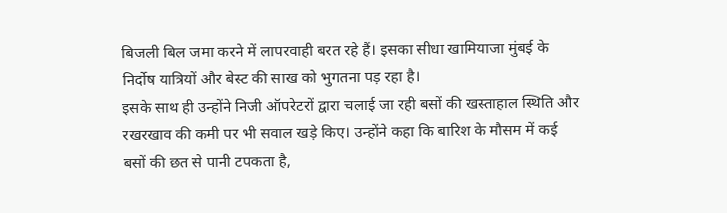बिजली बिल जमा करने में लापरवाही बरत रहे हैं। इसका सीधा खामियाजा मुंबई के निर्दोष यात्रियों और बेस्ट की साख को भुगतना पड़ रहा है।
इसके साथ ही उन्होंने निजी ऑपरेटरों द्वारा चलाई जा रही बसों की खस्ताहाल स्थिति और रखरखाव की कमी पर भी सवाल खड़े किए। उन्होंने कहा कि बारिश के मौसम में कई बसों की छत से पानी टपकता है,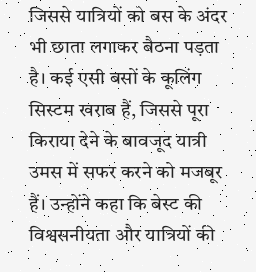जिससे यात्रियों को बस के अंदर भी छाता लगाकर बैठना पड़ता है। कई एसी बसों के कूलिंग सिस्टम खराब हैं, जिससे पूरा किराया देने के बावजूद यात्री उमस में सफर करने को मजबूर हैं। उन्होंने कहा कि बेस्ट की विश्वसनीयता और यात्रियों की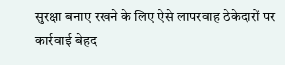सुरक्षा बनाए रखने के लिए ऐसे लापरवाह ठेकेदारों पर कार्रवाई बेहद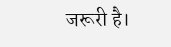जरूरी है।